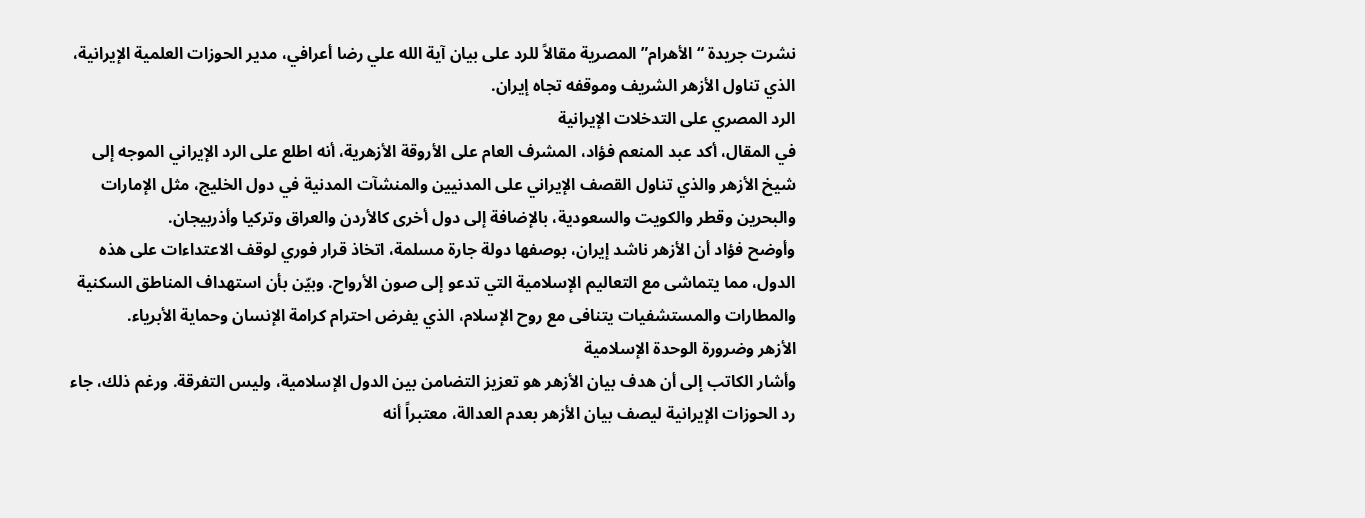نشرت جريدة “الأهرام” المصرية مقالاً للرد على بيان آية الله علي رضا أعرافي، مدير الحوزات العلمية الإيرانية، الذي تناول الأزهر الشريف وموقفه تجاه إيران.
الرد المصري على التدخلات الإيرانية
في المقال، أكد عبد المنعم فؤاد، المشرف العام على الأروقة الأزهرية، أنه اطلع على الرد الإيراني الموجه إلى شيخ الأزهر والذي تناول القصف الإيراني على المدنيين والمنشآت المدنية في دول الخليج، مثل الإمارات والبحرين وقطر والكويت والسعودية، بالإضافة إلى دول أخرى كالأردن والعراق وتركيا وأذربيجان.
وأوضح فؤاد أن الأزهر ناشد إيران، بوصفها دولة جارة مسلمة، اتخاذ قرار فوري لوقف الاعتداءات على هذه الدول، مما يتماشى مع التعاليم الإسلامية التي تدعو إلى صون الأرواح. وبيّن بأن استهداف المناطق السكنية والمطارات والمستشفيات يتنافى مع روح الإسلام، الذي يفرض احترام كرامة الإنسان وحماية الأبرياء.
الأزهر وضرورة الوحدة الإسلامية
وأشار الكاتب إلى أن هدف بيان الأزهر هو تعزيز التضامن بين الدول الإسلامية، وليس التفرقة. ورغم ذلك، جاء رد الحوزات الإيرانية ليصف بيان الأزهر بعدم العدالة، معتبراً أنه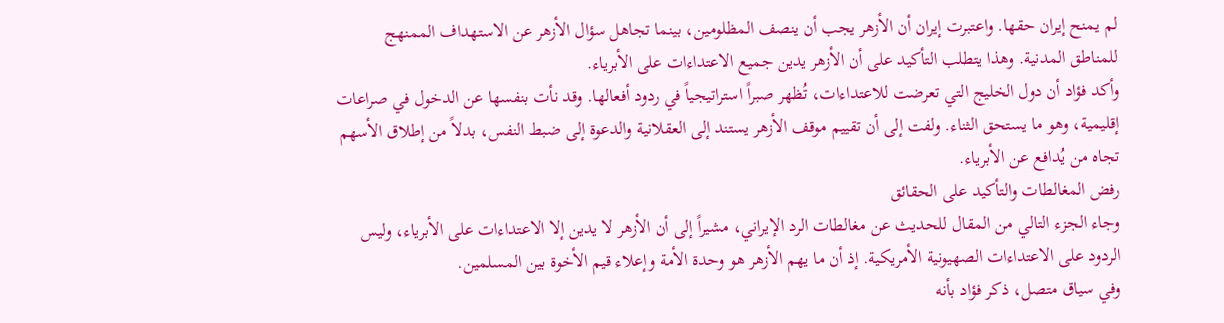لم يمنح إيران حقها. واعتبرت إيران أن الأزهر يجب أن ينصف المظلومين، بينما تجاهل سؤال الأزهر عن الاستهداف الممنهج للمناطق المدنية. وهذا يتطلب التأكيد على أن الأزهر يدين جميع الاعتداءات على الأبرياء.
وأكد فؤاد أن دول الخليج التي تعرضت للاعتداءات، تُظهر صبراً استراتيجياً في ردود أفعالها. وقد نأت بنفسها عن الدخول في صراعات إقليمية، وهو ما يستحق الثناء. ولفت إلى أن تقييم موقف الأزهر يستند إلى العقلانية والدعوة إلى ضبط النفس، بدلاً من إطلاق الأسهم تجاه من يُدافع عن الأبرياء.
رفض المغالطات والتأكيد على الحقائق
وجاء الجزء التالي من المقال للحديث عن مغالطات الرد الإيراني، مشيراً إلى أن الأزهر لا يدين إلا الاعتداءات على الأبرياء، وليس الردود على الاعتداءات الصهيونية الأمريكية. إذ أن ما يهم الأزهر هو وحدة الأمة وإعلاء قيم الأخوة بين المسلمين.
وفي سياق متصل، ذكر فؤاد بأنه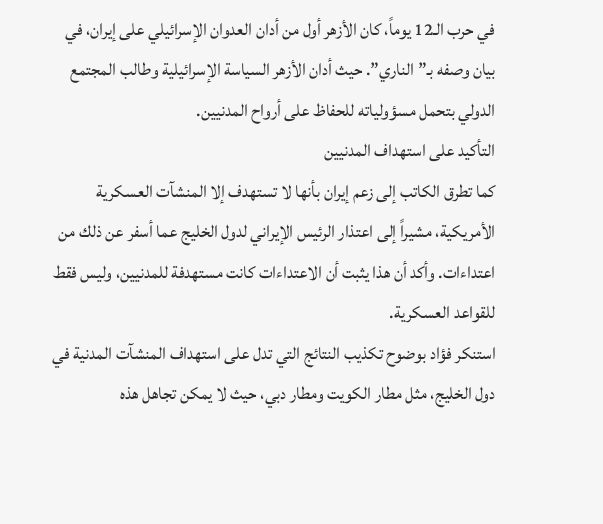في حرب الـ12 يوماً، كان الأزهر أول من أدان العدوان الإسرائيلي على إيران، في بيان وصفه بـ”الناري”. حيث أدان الأزهر السياسة الإسرائيلية وطالب المجتمع الدولي بتحمل مسؤولياته للحفاظ على أرواح المدنيين.
التأكيد على استهداف المدنيين
كما تطرق الكاتب إلى زعم إيران بأنها لا تستهدف إلا المنشآت العسكرية الأمريكية، مشيراً إلى اعتذار الرئيس الإيراني لدول الخليج عما أسفر عن ذلك من اعتداءات. وأكد أن هذا يثبت أن الاعتداءات كانت مستهدفة للمدنيين، وليس فقط للقواعد العسكرية.
استنكر فؤاد بوضوح تكذيب النتائج التي تدل على استهداف المنشآت المدنية في دول الخليج، مثل مطار الكويت ومطار دبي، حيث لا يمكن تجاهل هذه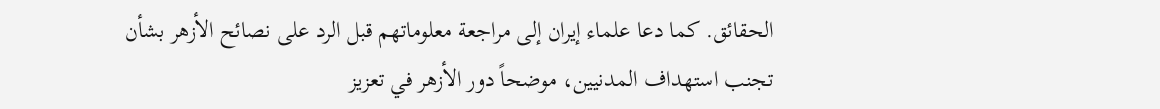الحقائق. كما دعا علماء إيران إلى مراجعة معلوماتهم قبل الرد على نصائح الأزهر بشأن تجنب استهداف المدنيين، موضحاً دور الأزهر في تعزيز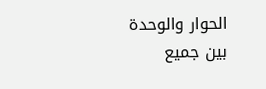الحوار والوحدة بين جميع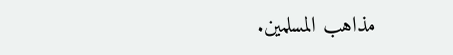مذاهب المسلمين.